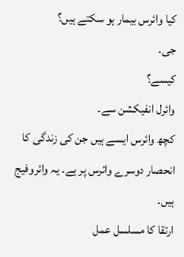کیا وائرس بیمار ہو سکتے ہیں؟
جی۔
کیسے؟
وائرل انفیکشن سے۔
کچھ وائرس ایسے ہیں جن کی زندگی کا انحصار دوسرے وائرس پر ہے۔ یہ وائروفیج ہیں۔
ارتقا کا مسلسل عمل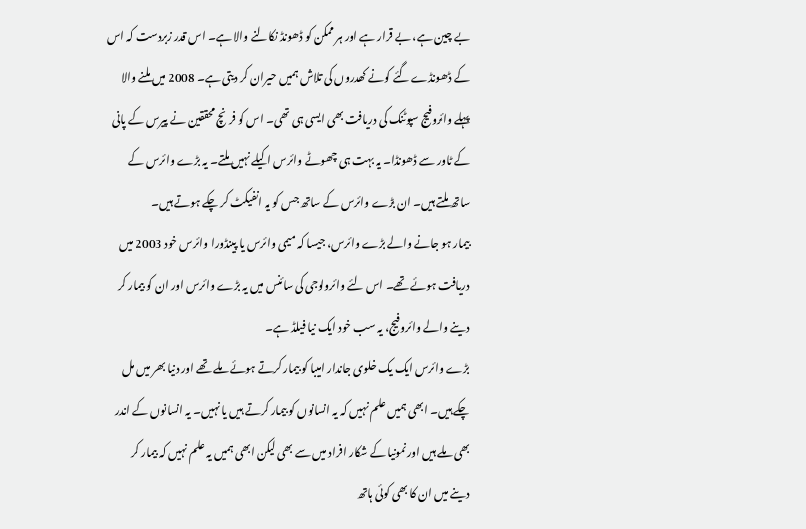بے چین ہے، بے قرار ہے اور ہر ممکن کو ڈھونڈ نکالنے والا ہے۔ اس قدر زبردست کہ اس کے ڈھونڈے گئے کونے کھدروں کی تلاش ہمیں حیران کر دیتی ہے۔ 2008 میں ملنے والا پہلے وائروفیج سپوٹنک کی دریافت بھی ایسی ہی تھی۔ اس کو فرنچ محققین نے پیرس کے پانی کے ٹاور سے ڈھونڈا۔ یہ بہت ہی چھوٹے وائرس اکیلے نہیں ملتے۔ یہ بڑے وائرس کے ساتھ ملتے ہیں۔ ان بڑے وائرس کے ساتھ جس کو یہ انفیکٹ کر چکے ہوتے ہیں۔
بیمار ہو جانے والے بڑے وائرس، جیسا کہ میمی وائرس یا پینڈورا وائرس خود 2003 میں دریافت ہوئے تھے۔ اس لئے وائرولوجی کی سائنس میں یہ بڑے وائرس اور ان کو بیمار کر دینے والے وائروفیج، یہ سب خود ایک نیا فیلڈ ہے۔
بڑے وائرس ایک یک خلوی جاندار امیبا کو بیمار کرتے ہوئے ملے تھے اور دنیا بھر میں مل چکے ہیں۔ ابھی ہمیں علم نہیں کہ یہ انسانوں کو بیمار کرتے ہیں یا نہیں۔ یہ انسانوں کے اندر بھی ملے ہیں اور نمونیا کے شکار افراد میں سے بھی لیکن ابھی ہمیں یہ علم نہیں کہ بیمار کر دینے میں ان کا بھی کوئی ہاتھ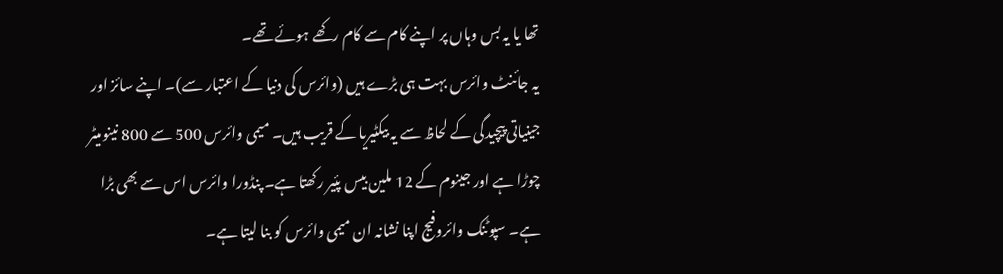تھا یا یہ بس وہاں پر اپنے کام سے کام رکھے ہوئے تھے۔
یہ جائنٹ وائرس بہت ہی بڑے ہیں (وائرس کی دنیا کے اعتبار سے)۔ اپنے سائز اور جینیاتی پیچیدگی کے لحاظ سے یہ بیکٹیریا کے قریب ہیں۔ میمی وائرس 500 سے 800 نینومیٹر چوڑا ہے اور جینوم کے 12 ملین بیس پئیر رکھتا ہے۔ پنڈورا وائرس اس سے بھی بڑا ہے۔ سپوٹنک وائروفیج اپنا نشانہ ان میمی وائرس کو بنا لیتا ہے۔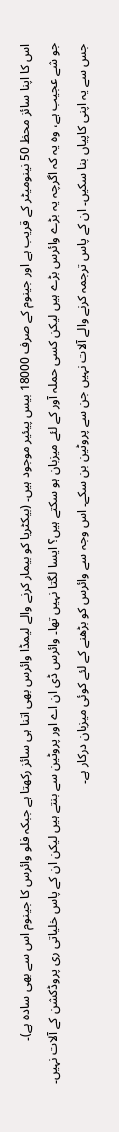اس کا اپنا سائز محظ 50 نینومیٹر کے قریب ہے اور جینوم کے صرف 18000 بیس پیئیر موجود ہیں۔ (بیکٹریا کو بیمار کرنے والے لیمڈا وائرس بھی اتنا ہی سائز رکھتا ہے جبکہ فلو وائرس کا جینوم اس سے بھی سادہ ہے)۔
جو شے عجیب ہے، وہ یہ کہ اگرچہ یہ بڑے وائرس بڑے ہیں لیکن کسی حملہ آور کے لئے میزبان ہو سکتے ہیں؟ ایسا لگتا نہیں تھا۔ وائرس ڈی ان اے اور پروٹین سے بنتے ہیں لیکن ان کے پاس خلیاتی ری پروڈکشن کے آلات نہیں۔ جس سے یہ اپنی کاپیاں بنا سکیں۔ ان کے پاس ترجمہ کرنے والے آلات نہیں جن سے پروٹین بن سکے۔ اس وجہ سے وائرس کو بڑھنے کے لئے کوئی میزبان درکار ہے۔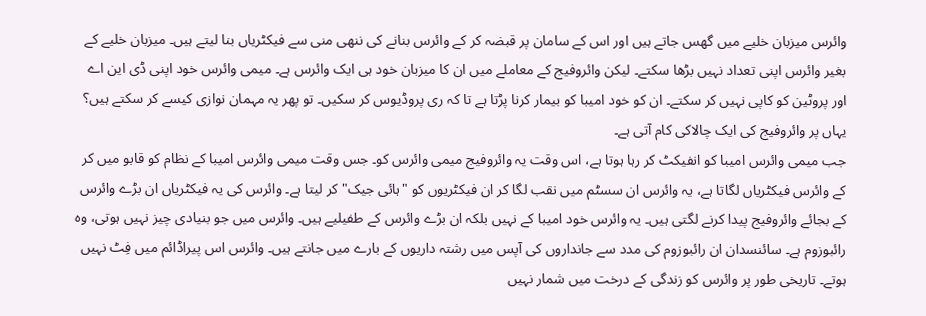وائرس میزبان خلیے میں گھس جاتے ہیں اور اس کے سامان پر قبضہ کر کے وائرس بنانے کی ننھی منی سے فیکٹریاں بنا لیتے ہیں۔ میزبان خلیے کے بغیر وائرس اپنی تعداد نہیں بڑھا سکتے۔ لیکن وائروفیج کے معاملے میں ان کا میزبان خود ہی ایک وائرس ہے۔ میمی وائرس خود اپنی ڈی این اے اور پروٹین کو کاپی نہیں کر سکتے۔ ان کو خود امیبا کو بیمار کرنا پڑتا ہے تا کہ ری پروڈیوس کر سکیں۔ تو پھر یہ مہمان نوازی کیسے کر سکتے ہیں؟ یہاں پر وائروفیج کی ایک چالاکی کام آتی ہے۔
جب میمی وائرس امیبا کو انفیکٹ کر رہا ہوتا ہے، اس وقت یہ وائروفیج میمی وائرس کو۔ جس وقت میمی وائرس امیبا کے نظام کو قابو میں کر کے وائرس فیکٹریاں لگاتا ہے، یہ وائرس ان سسٹم میں نقب لگا کر ان فیکٹریوں کو "ہائی جیک" کر لیتا ہے۔ وائرس کی یہ فیکٹریاں ان بڑے وائرس کے بجائے وائروفیج پیدا کرنے لگتی ہیں۔ یہ وائرس خود امیبا کے نہیں بلکہ ان بڑے وائرس کے طفیلیے ہیں۔ وائرس میں جو بنیادی چیز نہیں ہوتی، وہ رائبوزوم ہے۔ سائنسدان ان رائبوزوم کی مدد سے جانداروں کی آپس میں رشتہ داریوں کے بارے میں جانتے ہیں۔ وائرس اس پیراڈائم میں فِٹ نہیں ہوتے۔ تاریخی طور پر وائرس کو زندگی کے درخت میں شمار نہیں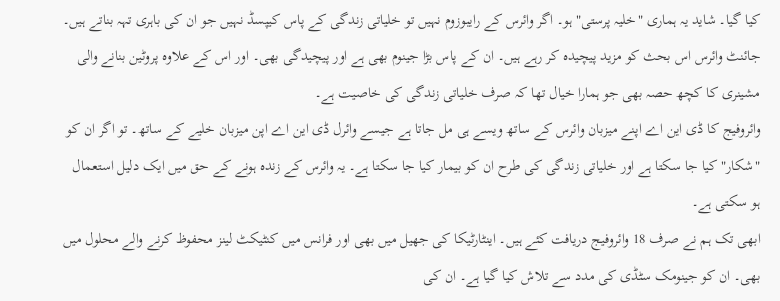کیا گیا۔ شاید یہ ہماری "خلیہ پرستی" ہو۔ اگر وائرس کے رایبوزوم نہیں تو خلیاتی زندگی کے پاس کیپسڈ نہیں جو ان کی باہری تہہ بناتے ہیں۔ جائنٹ وائرس اس بحث کو مزید پیچیدہ کر رہے ہیں۔ ان کے پاس بڑا جینوم بھی ہے اور پیچیدگی بھی۔ اور اس کے علاوہ پروٹین بنانے والی مشینری کا کچھ حصہ بھی جو ہمارا خیال تھا کہ صرف خلیاتی زندگی کی خاصیت ہے۔
وائروفیج کا ڈی این اے اپنے میزبان وائرس کے ساتھ ویسے ہی مل جاتا ہے جیسے وائرل ڈی این اے اپن میزبان خلیے کے ساتھ۔ تو اگر ان کو "شکار" کیا جا سکتا ہے اور خلیاتی زندگی کی طرح ان کو بیمار کیا جا سکتا ہے۔ یہ وائرس کے زندہ ہونے کے حق میں ایک دلیل استعمال ہو سکتی ہے۔
ابھی تک ہم نے صرف 18 وائروفیج دریافت کئے ہیں۔ اینٹارٹیکا کی جھیل میں بھی اور فرانس میں کنٹیکٹ لینز محفوظ کرنے والے محلول میں بھی۔ ان کو جینومک سٹڈی کی مدد سے تلاش کیا گیا ہے۔ ان کی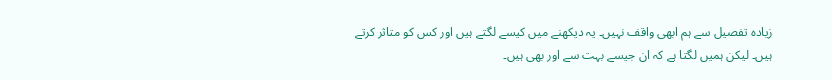زیادہ تفصیل سے ہم ابھی واقف نہیں۔ یہ دیکھنے میں کیسے لگتے ہیں اور کس کو متاثر کرتے ہیں۔ لیکن ہمیں لگتا ہے کہ ان جیسے بہت سے اور بھی ہیں۔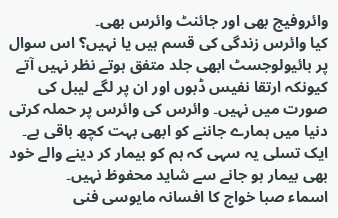وائروفیج بھی اور جائنٹ وائرس بھی۔
کیا وائرس زندگی کی قسم ہیں یا نہیں؟ اس سوال پر بائیولوجسٹ ابھی جلد متفق ہوتے نظر نہیں آتے کیونکہ ارتقا نفیس ڈبوں اور ان پر لگے لیبل کی صورت میں نہیں۔ وائرس کی وائرس پر حملہ کرتی دنیا میں ہمارے جاننے کو ابھی بہت کچھ باقی ہے۔ ایک تسلی یہ سہی کہ ہم کو بیمار کر دینے والے خود بھی بیمار ہو جانے سے شاید محفوظ نہیں۔
اسماء صبا خواج کا افسانہ مایوسی فنی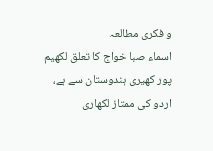و فکری مطالعہ
اسماء صبا خواج کا تعلق لکھیم پور کھیری ہندوستان سے ہے، اردو کی ممتاز لکھاری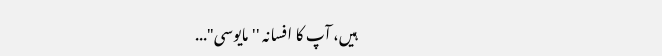ہیں، آپ کا افسانہ ''مایوسی"...